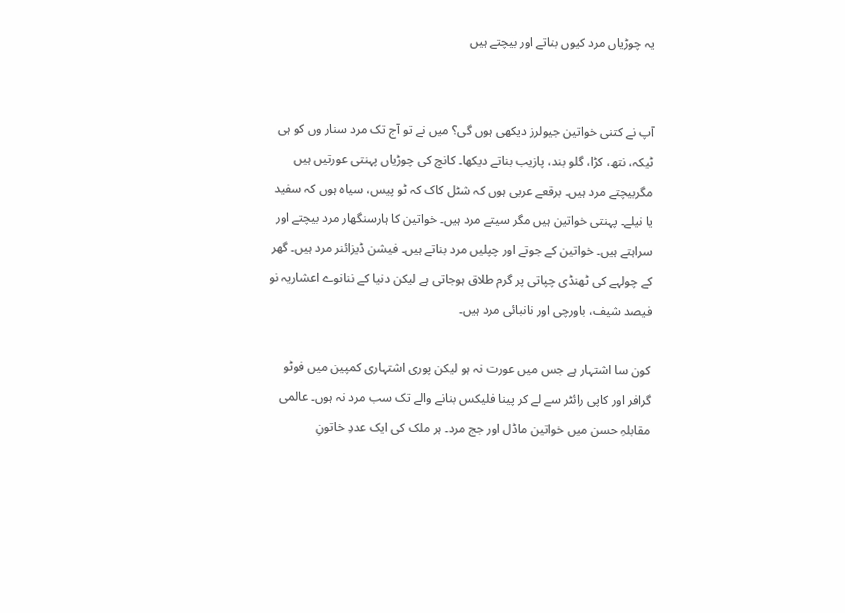یہ چوڑیاں مرد کیوں بناتے اور بیچتے ہیں


آپ نے کتنی خواتین جیولرز دیکھی ہوں گی؟ میں نے تو آج تک مرد سنار وں کو ہی ٹیکہ، نتھ، کڑا، گلو بند، پازیب بناتے دیکھا۔ کانچ کی چوڑیاں پہنتی عورتیں ہیں مگربیچتے مرد ہیں۔ برقعے عربی ہوں کہ شٹل کاک کہ ٹو پیس، سیاہ ہوں کہ سفید یا نیلے۔ پہنتی خواتین ہیں مگر سیتے مرد ہیں۔ خواتین کا ہارسنگھار مرد بیچتے اور سراہتے ہیں۔ خواتین کے جوتے اور چپلیں مرد بناتے ہیں۔ فیشن ڈیزائنر مرد ہیں۔ گھر کے چولہے کی ٹھنڈی چپاتی پر گرم طلاق ہوجاتی ہے لیکن دنیا کے ننانوے اعشاریہ نو فیصد شیف، باورچی اور نانبائی مرد ہیں۔

کون سا اشتہار ہے جس میں عورت نہ ہو لیکن پوری اشتہاری کمپین میں فوٹو گرافر اور کاپی رائٹر سے لے کر پینا فلیکس بنانے والے تک سب مرد نہ ہوں۔ عالمی مقابلہِ حسن میں خواتین ماڈل اور جج مرد۔ ہر ملک کی ایک عددِ خاتونِ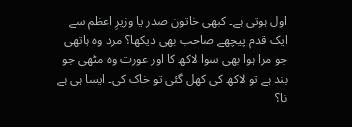اول ہوتی ہے۔ کبھی خاتون صدر یا وزیرِ اعظم سے ایک قدم پیچھے صاحب بھی دیکھا؟ مرد وہ ہاتھی جو مرا ہوا بھی سوا لاکھ کا اور عورت وہ مٹھی جو بند ہے تو لاکھ کی کھل گئی تو خاک کی۔ ایسا ہی ہے نا؟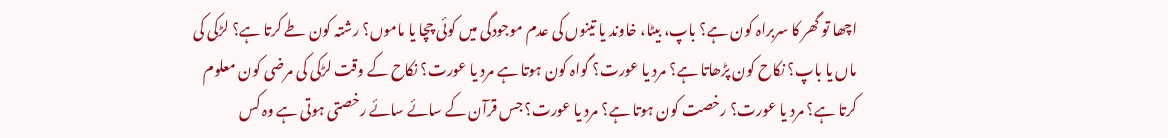اچھا تو گھر کا سربراہ کون ہے؟ باپ، بیٹا، خاوند یا تینوں کی عدم موجودگی میں کوئی چچا یا ماموں؟ رشتہ کون طے کرتا ہے؟ لڑکی کی ماں یا باپ؟ نکاح کون پڑھاتا ہے؟ مرد یا عورت؟ گواہ کون ہوتا ہے مرد یا عورت؟ نکاح کے وقت لڑکی کی مرضی کون معلوم کرتا ہے؟ مرد یا عورت؟ رخصت کون ہوتا ہے؟ مرد یا عورت؟ جس قرآن کے سائے سائے رخصتی ہوتی ہے وہ کس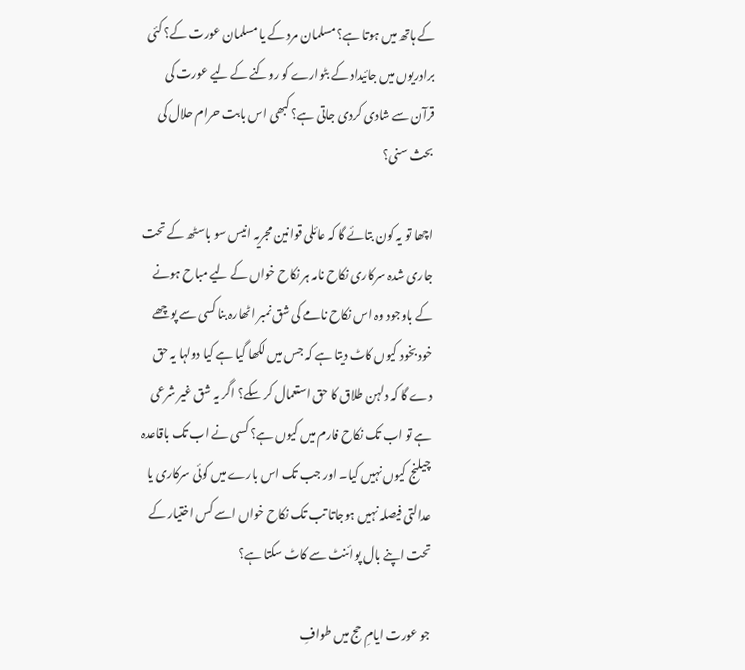کے ہاتھ میں ہوتا ہے؟ مسلمان مرد کے یا مسلمان عورت کے؟ کئی برادریوں میں جائیداد کے بٹوارے کو روکنے کے لیے عورت کی قرآن سے شادی کردی جاتی ہے؟ کبھی اس بابت حرام حلال کی بحث سنی؟

اچھا تو یہ کون بتائے گا کہ عائلی قوانین مجریہ انیس سو باسٹھ کے تحت جاری شدہ سرکاری نکاح نامہ ہر نکاح خواں کے لیے مباح ہونے کے باوجود وہ اس نکاح نامے کی شق نمبر اٹھارہ بنا کسی سے پوچھے خود بخود کیوں کاٹ دیتا ہے کہ جس میں لکھا گیا ہے کیا دولہا یہ حق دے گا کہ دلہن طلاق کا حق استعمال کر سکے؟ اگر یہ شق غیر شرعی ہے تو اب تک نکاح فارم میں کیوں ہے؟ کسی نے اب تک باقاعدہ چیلنج کیوں نہیں کیا۔ اور جب تک اس بارے میں کوئی سرکاری یا عدالتی فیصلہ نہیں ہوجاتا تب تک نکاح خواں اسے کس اختیار کے تحت اپنے بال پوائنٹ سے کاٹ سکتا ہے؟

جو عورت ایامِ حج میں طوافِ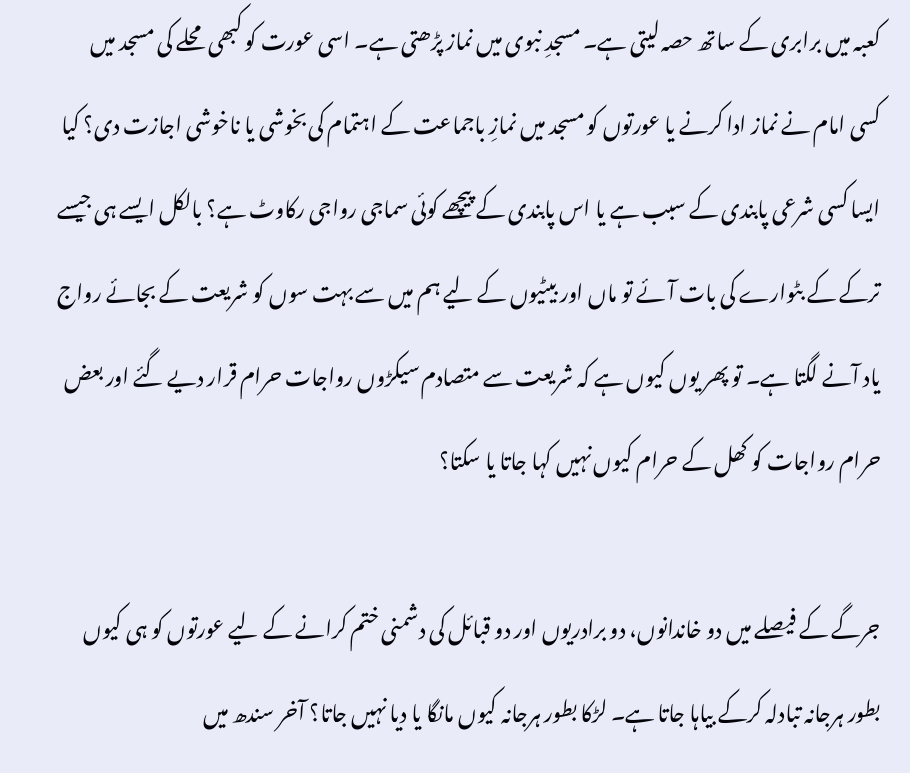کعبہ میں برابری کے ساتھ حصہ لیتی ہے۔ مسجدِ نبوی میں نماز پڑھتی ہے۔ اسی عورت کو کبھی محلے کی مسجد میں کسی امام نے نماز ادا کرنے یا عورتوں کو مسجد میں نمازِ باجماعت کے اہتمام کی بخوشی یا ناخوشی اجازت دی؟ کیا ایسا کسی شرعی پابندی کے سبب ہے یا اس پابندی کے پیچھے کوئی سماجی رواجی رکاوٹ ہے؟ بالکل ایسے ہی جیسے ترکے کے بٹوارے کی بات آئے تو ماں اور بیٹیوں کے لیے ہم میں سے بہت سوں کو شریعت کے بجائے رواج یاد آنے لگتا ہے۔ تو پھر یوں کیوں ہے کہ شریعت سے متصادم سیکڑوں رواجات حرام قرار دیے گئے اور بعض حرام رواجات کو کھل کے حرام کیوں نہیں کہا جاتا یا سکتا؟

جرگے کے فیصلے میں دو خاندانوں، دو برادریوں اور دو قبائل کی دشمنی ختم کرانے کے لیے عورتوں کو ہی کیوں بطور ہرجانہ تبادلہ کرکے بیاہا جاتا ہے۔ لڑکا بطور ہرجانہ کیوں مانگا یا دیا نہیں جاتا؟ آخر سندھ میں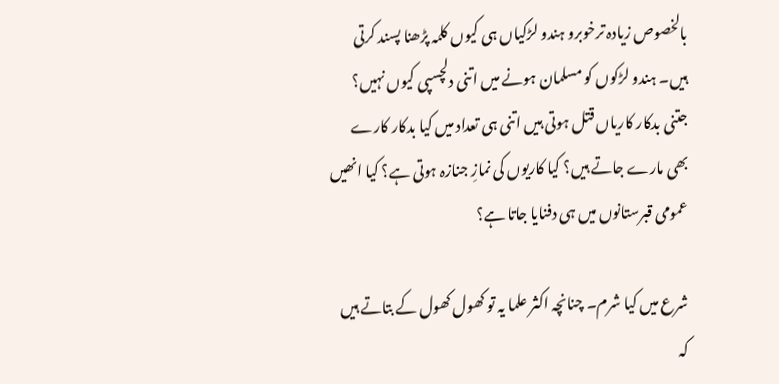بالخصوص زیادہ ترخوبرو ہندو لڑکیاں ہی کیوں کلمہ پڑھنا پسند کرتی ہیں۔ ہندو لڑکوں کو مسلمان ہونے میں اتنی دلچسپی کیوں نہیں؟ جتنی بدکار کاریاں قتل ہوتی ہیں اتنی ہی تعداد میں کیا بدکار کارے بھی مارے جاتے ہیں؟ کیا کاریوں کی نمازِ جنازہ ہوتی ہے؟ کیا انھیں عمومی قبرستانوں میں ہی دفنایا جاتا ہے؟

شرع میں کیا شرم۔ چنانچہ اکثر علما یہ تو کھول کھول کے بتاتے ہیں کہ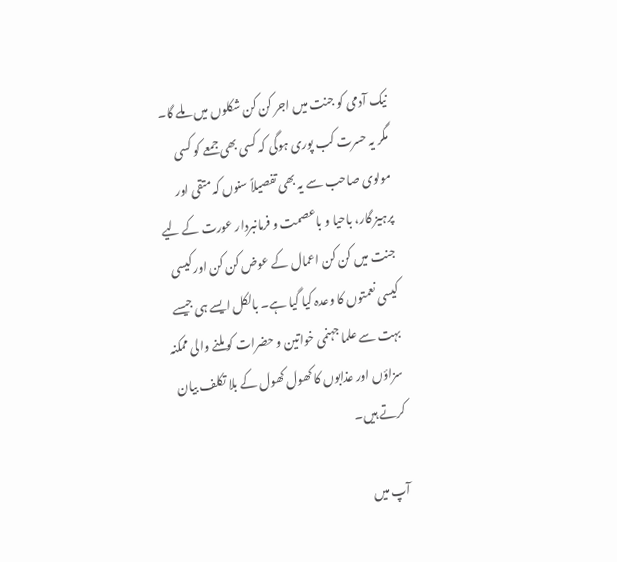نیک آدمی کو جنت میں اجر کن کن شکلوں میں ملے گا۔ مگر یہ حسرت کب پوری ہوگی کہ کسی بھی جمعے کو کسی مولوی صاحب سے یہ بھی تفصیلاً سنوں کہ متقی اور پرہیز گار، باحیا و باعصمت و فرمانبردار عورت کے لیے جنت میں کن کن اعمال کے عوض کن کن اور کیسی کیسی نعمتوں کا وعدہ کیا گیا ہے۔ بالکل ایسے ہی جیسے بہت سے علما جہنمی خواتین و حضرات کو ملنے والی ممکنہ سزاؤں اور عذابوں کا کھول کھول کے بلا تکلف بیان کرتے ہیں۔

آپ میں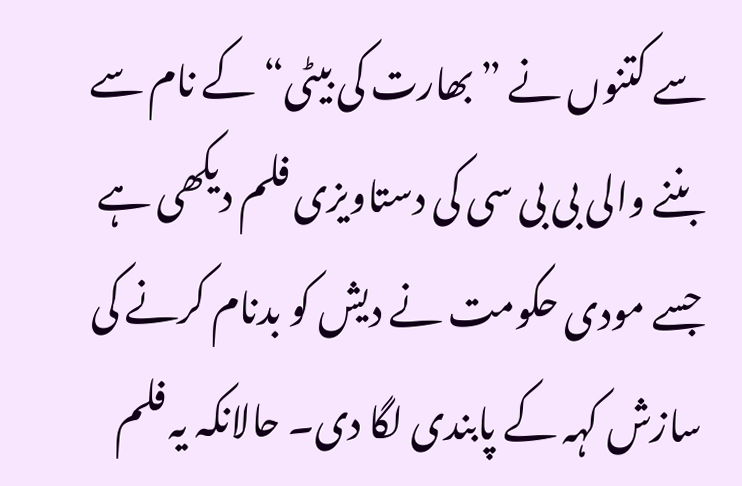سے کتنوں نے ”بھارت کی بیٹی“ کے نام سے بننے والی بی بی سی کی دستاویزی فلم دیکھی ہے جسے مودی حکومت نے دیش کو بدنام کرنے کی سازش کہہ کے پابندی لگا دی۔ حالانکہ یہ فلم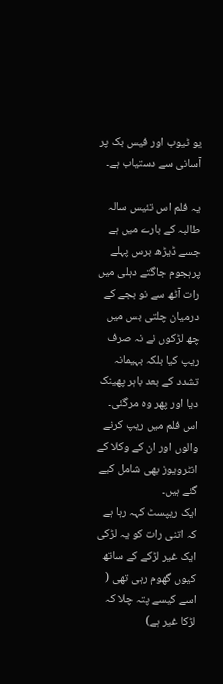یو ٹیوب اور فیس بک پر آسانی سے دستیاب ہے۔

یہ فلم اس تئیس سالہ طالبہ کے بارے میں ہے جسے ڈیڑھ برس پہلے پرہجوم جاگتے دہلی میں رات آٹھ سے نو بجے کے درمیان چلتی بس میں چھ لڑکوں نے نہ صرف ریپ کیا بلکہ بہیمانہ تشدد کے بعد باہر پھینک دیا اور پھر وہ مرگئی۔ اس فلم میں ریپ کرنے والوں اور ان کے وکلا کے انٹرویوز بھی شامل کیے گئے ہیں۔
ایک ریپسٹ کہہ رہا ہے کہ اتنی رات کو یہ لڑکی ایک غیر لڑکے کے ساتھ کیوں گھوم رہی تھی ( اسے کیسے پتہ چلا کہ لڑکا غیر ہے)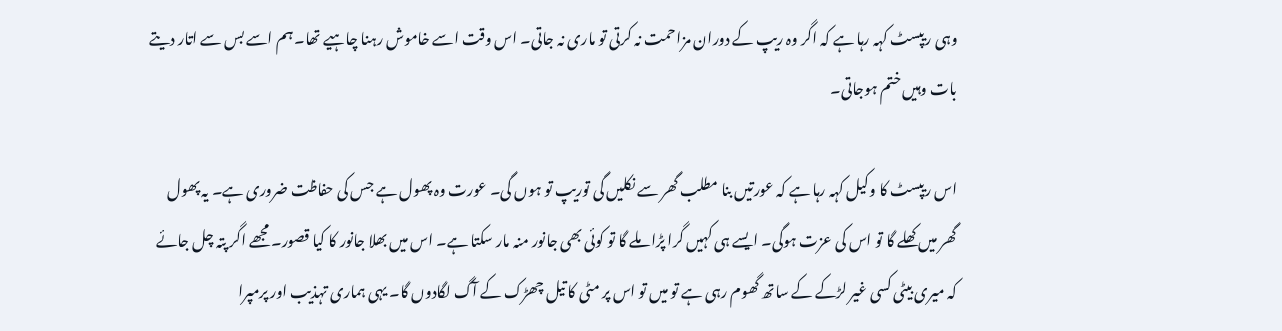وہی ریپسٹ کہہ رہا ہے کہ اگر وہ ریپ کے دوران مزاحمت نہ کرتی تو ماری نہ جاتی۔ اس وقت اسے خاموش رہنا چاہیے تھا۔ ہم اسے بس سے اتار دیتے بات وہیں ختم ہوجاتی۔

اس ریپسٹ کا وکیل کہہ رہا ہے کہ عورتیں بنا مطلب گھر سے نکلیں گی توریپ تو ہوں گی۔ عورت وہ پھول ہے جس کی حفاظت ضروری ہے۔ یہ پھول گھر میں کھلے گا تو اس کی عزت ہوگی۔ ایسے ہی کہیں گرا پڑا ملے گا تو کوئی بھی جانور منہ مار سکتا ہے۔ اس میں بھلا جانور کا کیا قصور۔ مجھے اگر پتہ چل جائے کہ میری بیٹی کسی غیر لڑکے کے ساتھ گھوم رہی ہے تو میں تو اس پر مٹی کا تیل چھڑک کے آگ لگادوں گا۔ یہی ہماری تہذیب اور پرمپرا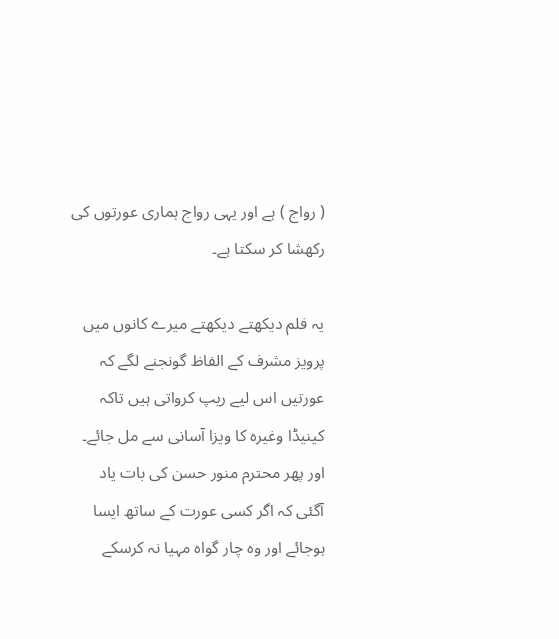( رواج ) ہے اور یہی رواج ہماری عورتوں کی رکھشا کر سکتا ہے۔

یہ فلم دیکھتے دیکھتے میرے کانوں میں پرویز مشرف کے الفاظ گونجنے لگے کہ عورتیں اس لیے ریپ کرواتی ہیں تاکہ کینیڈا وغیرہ کا ویزا آسانی سے مل جائے۔ اور پھر محترم منور حسن کی بات یاد آگئی کہ اگر کسی عورت کے ساتھ ایسا ہوجائے اور وہ چار گواہ مہیا نہ کرسکے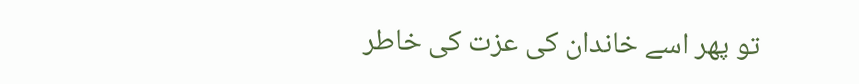تو پھر اسے خاندان کی عزت کی خاطر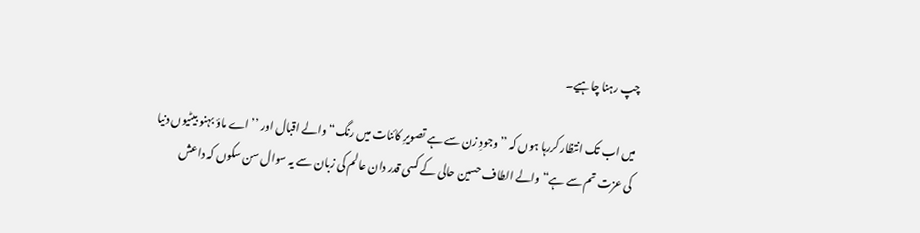چپ رہنا چاہیے۔

میں اب تک انتظار کررہا ہوں کہ ’’وجودِ زن سے ہے تصویرِ کائنات میں رنگ“ والے اقبال اور ’’اے ماؤ بہنو بیٹیوں دنیا کی عزت تم سے ہے“ والے الطاف حسین حالی کے کسی قدر دان عالم کی زبان سے یہ سوال سن سکوں کہ داعش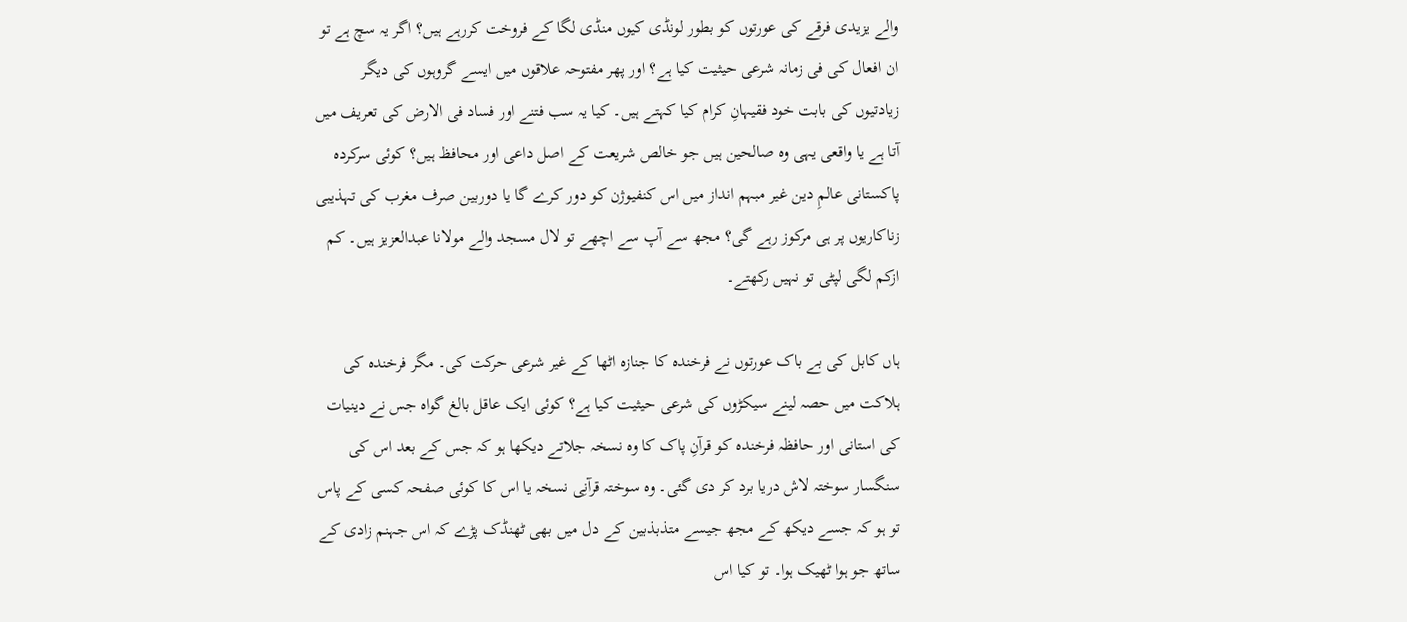والے یزیدی فرقے کی عورتوں کو بطور لونڈی کیوں منڈی لگا کے فروخت کررہے ہیں؟ اگر یہ سچ ہے تو ان افعال کی فی زمانہ شرعی حیثیت کیا ہے؟ اور پھر مفتوحہ علاقوں میں ایسے گروہوں کی دیگر زیادتیوں کی بابت خود فقیہانِ کرام کیا کہتے ہیں۔ کیا یہ سب فتنے اور فساد فی الارض کی تعریف میں آتا ہے یا واقعی یہی وہ صالحین ہیں جو خالص شریعت کے اصل داعی اور محافظ ہیں؟ کوئی سرکردہ پاکستانی عالمِ دین غیر مبہم انداز میں اس کنفیوژن کو دور کرے گا یا دوربین صرف مغرب کی تہذیبی زناکاریوں پر ہی مرکوز رہے گی؟ مجھ سے آپ سے اچھے تو لال مسجد والے مولانا عبدالعزیز ہیں۔ کم ازکم لگی لپٹی تو نہیں رکھتے۔

ہاں کابل کی بے باک عورتوں نے فرخندہ کا جنازہ اٹھا کے غیر شرعی حرکت کی۔ مگر فرخندہ کی ہلاکت میں حصہ لینے سیکڑوں کی شرعی حیثیت کیا ہے؟ کوئی ایک عاقل بالغ گواہ جس نے دینیات کی استانی اور حافظہ فرخندہ کو قرآنِ پاک کا وہ نسخہ جلاتے دیکھا ہو کہ جس کے بعد اس کی سنگسار سوختہ لاش دریا برد کر دی گئی۔ وہ سوختہ قرآنِی نسخہ یا اس کا کوئی صفحہ کسی کے پاس تو ہو کہ جسے دیکھ کے مجھ جیسے متذبذبین کے دل میں بھی ٹھنڈک پڑے کہ اس جہنم زادی کے ساتھ جو ہوا ٹھیک ہوا۔ تو کیا اس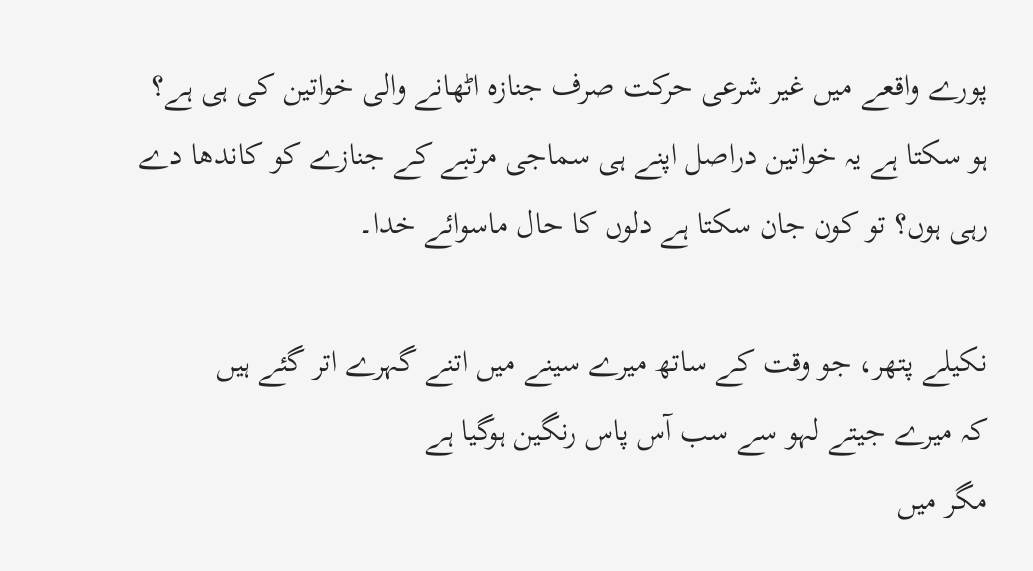پورے واقعے میں غیر شرعی حرکت صرف جنازہ اٹھانے والی خواتین کی ہی ہے؟ ہو سکتا ہے یہ خواتین دراصل اپنے ہی سماجی مرتبے کے جنازے کو کاندھا دے رہی ہوں؟ تو کون جان سکتا ہے دلوں کا حال ماسوائے خدا۔

نکیلے پتھر، جو وقت کے ساتھ میرے سینے میں اتنے گہرے اتر گئے ہیں
کہ میرے جیتے لہو سے سب آس پاس رنگین ہوگیا ہے
مگر میں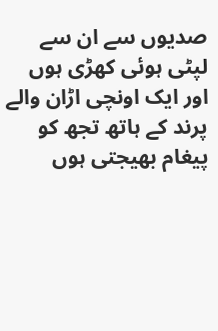صدیوں سے ان سے لپٹی ہوئی کھڑی ہوں
اور ایک اونچی اڑان والے پرند کے ہاتھ تجھ کو پیغام بھیجتی ہوں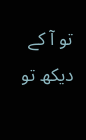تو آ کے دیکھ تو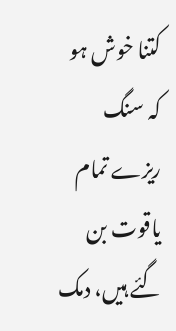کتنا خوش ہو
کہ سنگ ریزے تمام یاقوت بن گئے ہیں، دمک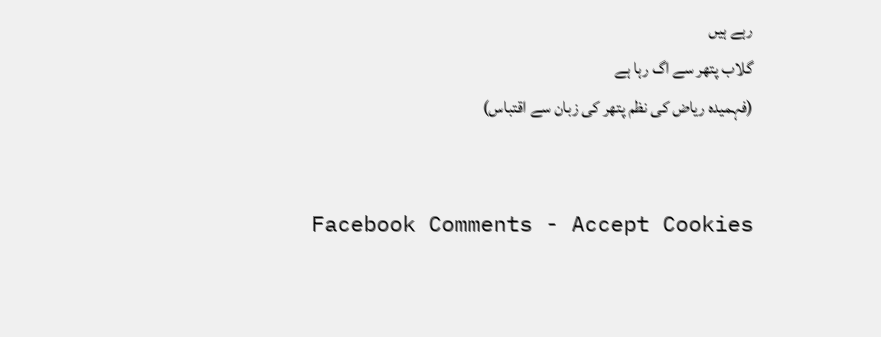رہے ہیں
گلاب پتھر سے اگ رہا ہے
(فہمیدہ ریاض کی نظم پتھر کی زبان سے اقتباس)


Facebook Comments - Accept Cookies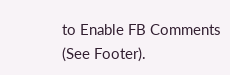to Enable FB Comments (See Footer).